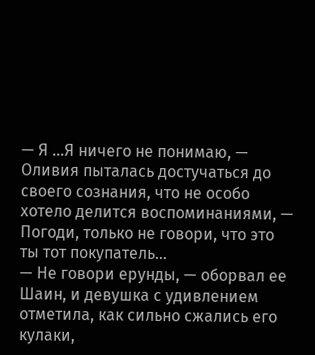— Я …Я ничего не понимаю, — Оливия пыталась достучаться до своего сознания, что не особо хотело делится воспоминаниями, — Погоди, только не говори, что это ты тот покупатель…
— Не говори ерунды, — оборвал ее Шаин, и девушка с удивлением отметила, как сильно сжались его кулаки,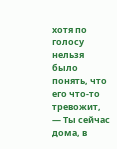хотя по голосу нельзя было понять, что его что-то тревожит, — Ты сейчас дома, в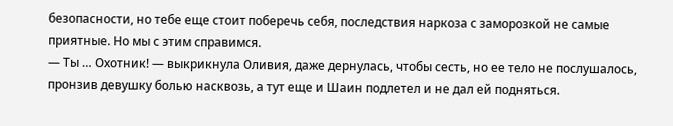безопасности, но тебе еще стоит поберечь себя, последствия наркоза с заморозкой не самые приятные. Но мы с этим справимся.
— Ты … Охотник! — выкрикнула Оливия, даже дернулась, чтобы сесть, но ее тело не послушалось, пронзив девушку болью насквозь, а тут еще и Шаин подлетел и не дал ей подняться.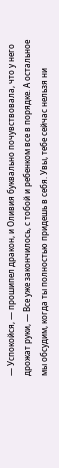— Успокойся, — прошипел дракон, и Оливия буквально почувствовала, что у него дрожат руки, — Все уже закончилось, с тобой и ребенком все в порядке. А остальное мы обсудим, когда ты полностью придешь в себя. Увы, тебе сейчас нельзя ни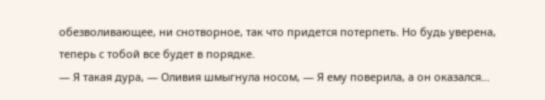обезволивающее, ни снотворное, так что придется потерпеть. Но будь уверена, теперь с тобой все будет в порядке.
— Я такая дура, — Оливия шмыгнула носом, — Я ему поверила, а он оказался…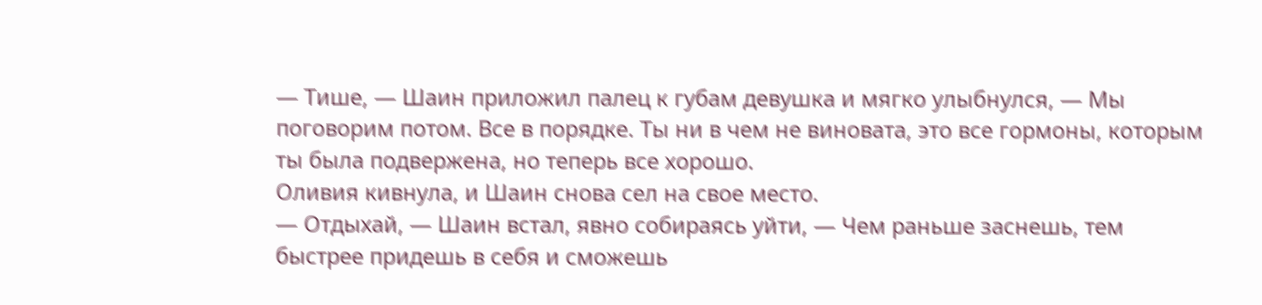— Тише, — Шаин приложил палец к губам девушка и мягко улыбнулся, — Мы поговорим потом. Все в порядке. Ты ни в чем не виновата, это все гормоны, которым ты была подвержена, но теперь все хорошо.
Оливия кивнула, и Шаин снова сел на свое место.
— Отдыхай, — Шаин встал, явно собираясь уйти, — Чем раньше заснешь, тем быстрее придешь в себя и сможешь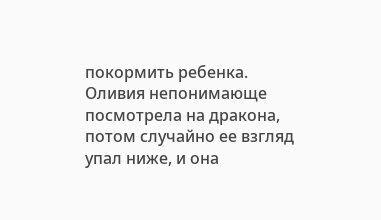покормить ребенка.
Оливия непонимающе посмотрела на дракона, потом случайно ее взгляд упал ниже, и она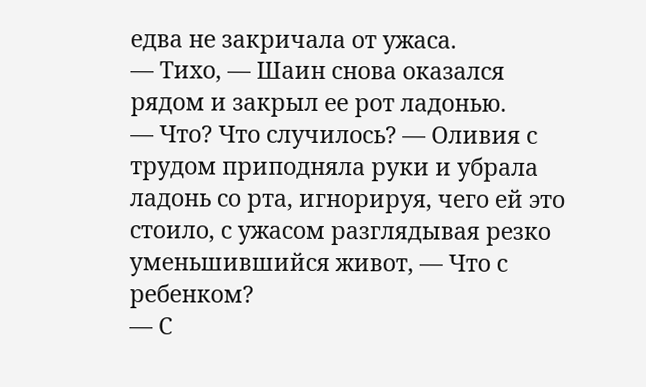едва не закричала от ужаса.
— Тихо, — Шаин снова оказался рядом и закрыл ее рот ладонью.
— Что? Что случилось? — Оливия с трудом приподняла руки и убрала ладонь со рта, игнорируя, чего ей это стоило, с ужасом разглядывая резко уменьшившийся живот, — Что с ребенком?
— С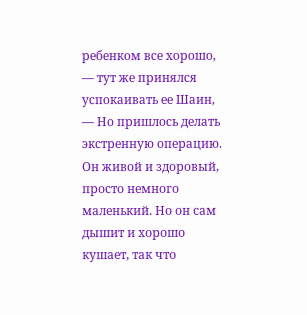ребенком все хорошо, — тут же принялся успокаивать ее Шаин, — Но пришлось делать экстренную операцию. Он живой и здоровый, просто немного маленький. Но он сам дышит и хорошо кушает, так что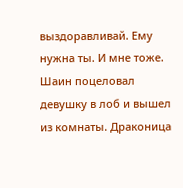выздоравливай. Ему нужна ты. И мне тоже.
Шаин поцеловал девушку в лоб и вышел из комнаты. Драконица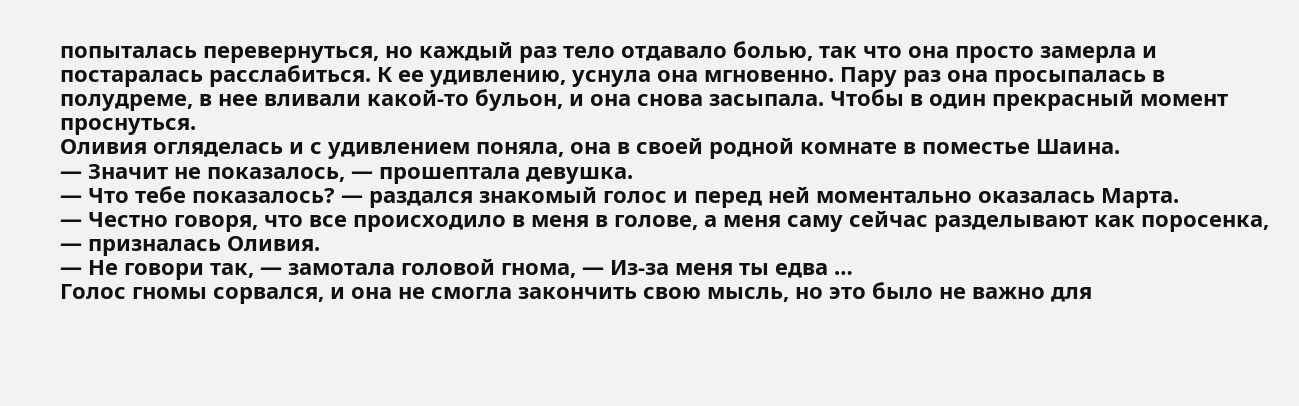попыталась перевернуться, но каждый раз тело отдавало болью, так что она просто замерла и постаралась расслабиться. К ее удивлению, уснула она мгновенно. Пару раз она просыпалась в полудреме, в нее вливали какой-то бульон, и она снова засыпала. Чтобы в один прекрасный момент проснуться.
Оливия огляделась и с удивлением поняла, она в своей родной комнате в поместье Шаина.
— Значит не показалось, — прошептала девушка.
— Что тебе показалось? — раздался знакомый голос и перед ней моментально оказалась Марта.
— Честно говоря, что все происходило в меня в голове, а меня саму сейчас разделывают как поросенка, — призналась Оливия.
— Не говори так, — замотала головой гнома, — Из-за меня ты едва …
Голос гномы сорвался, и она не смогла закончить свою мысль, но это было не важно для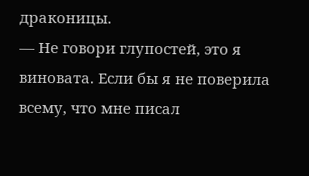драконицы.
— Не говори глупостей, это я виновата. Если бы я не поверила всему, что мне писал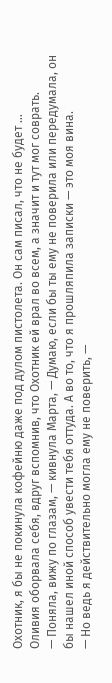Охотник, я бы не покинула кофейню даже под дулом пистолета. Он сам писал, что не будет …
Оливия оборвала себя, вдруг вспомнив, что Охотник ей врал во всем, а значит и тут мог соврать.
— Поняла, вижу по глазам, — кивнула Марта, — Думаю, если бы ты ему не поверила или передумала, он бы нашел иной способ увести тебя оттуда. А во то, что я прошляпила записки — это моя вина.
— Но ведь я действительно могла ему не поверить, —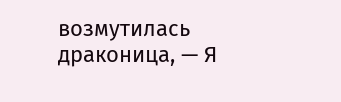возмутилась драконица, — Я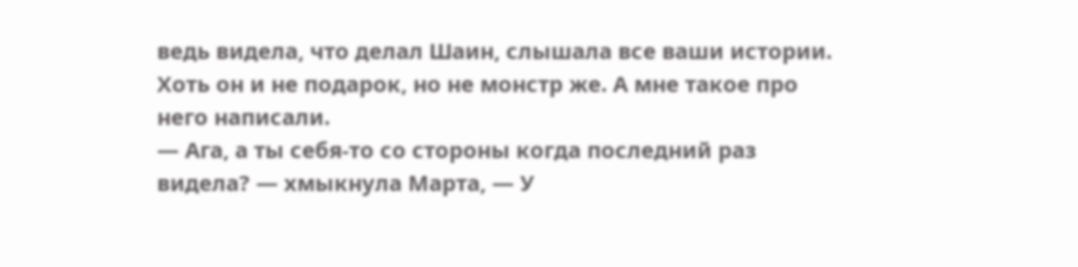ведь видела, что делал Шаин, слышала все ваши истории. Хоть он и не подарок, но не монстр же. А мне такое про него написали.
— Ага, а ты себя-то со стороны когда последний раз видела? — хмыкнула Марта, — У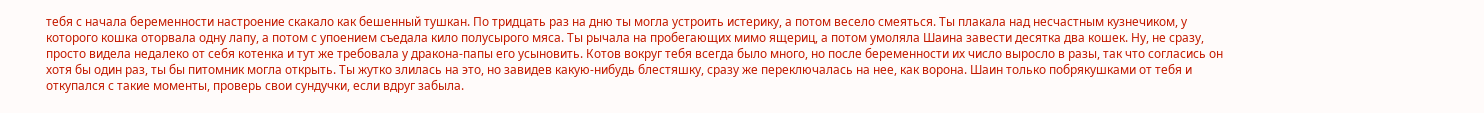тебя с начала беременности настроение скакало как бешенный тушкан. По тридцать раз на дню ты могла устроить истерику, а потом весело смеяться. Ты плакала над несчастным кузнечиком, у которого кошка оторвала одну лапу, а потом с упоением съедала кило полусырого мяса. Ты рычала на пробегающих мимо ящериц, а потом умоляла Шаина завести десятка два кошек. Ну, не сразу, просто видела недалеко от себя котенка и тут же требовала у дракона-папы его усыновить. Котов вокруг тебя всегда было много, но после беременности их число выросло в разы, так что согласись он хотя бы один раз, ты бы питомник могла открыть. Ты жутко злилась на это, но завидев какую-нибудь блестяшку, сразу же переключалась на нее, как ворона. Шаин только побрякушками от тебя и откупался с такие моменты, проверь свои сундучки, если вдруг забыла.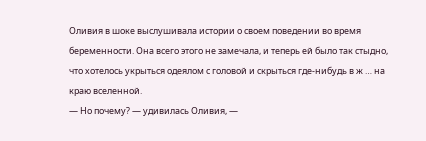Оливия в шоке выслушивала истории о своем поведении во время беременности. Она всего этого не замечала, и теперь ей было так стыдно, что хотелось укрыться одеялом с головой и скрыться где-нибудь в ж … на краю вселенной.
— Но почему? — удивилась Оливия, —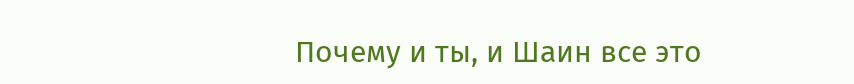Почему и ты, и Шаин все это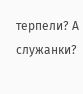терпели? А служанки?